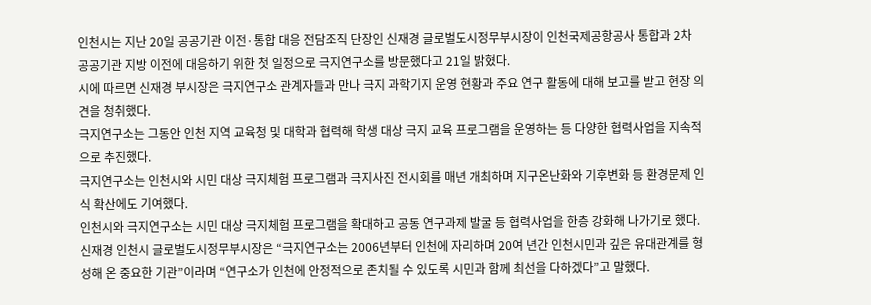인천시는 지난 20일 공공기관 이전·통합 대응 전담조직 단장인 신재경 글로벌도시정무부시장이 인천국제공항공사 통합과 2차 공공기관 지방 이전에 대응하기 위한 첫 일정으로 극지연구소를 방문했다고 21일 밝혔다.
시에 따르면 신재경 부시장은 극지연구소 관계자들과 만나 극지 과학기지 운영 현황과 주요 연구 활동에 대해 보고를 받고 현장 의견을 청취했다.
극지연구소는 그동안 인천 지역 교육청 및 대학과 협력해 학생 대상 극지 교육 프로그램을 운영하는 등 다양한 협력사업을 지속적으로 추진했다.
극지연구소는 인천시와 시민 대상 극지체험 프로그램과 극지사진 전시회를 매년 개최하며 지구온난화와 기후변화 등 환경문제 인식 확산에도 기여했다.
인천시와 극지연구소는 시민 대상 극지체험 프로그램을 확대하고 공동 연구과제 발굴 등 협력사업을 한층 강화해 나가기로 했다.
신재경 인천시 글로벌도시정무부시장은 “극지연구소는 2006년부터 인천에 자리하며 20여 년간 인천시민과 깊은 유대관계를 형성해 온 중요한 기관”이라며 “연구소가 인천에 안정적으로 존치될 수 있도록 시민과 함께 최선을 다하겠다”고 말했다.